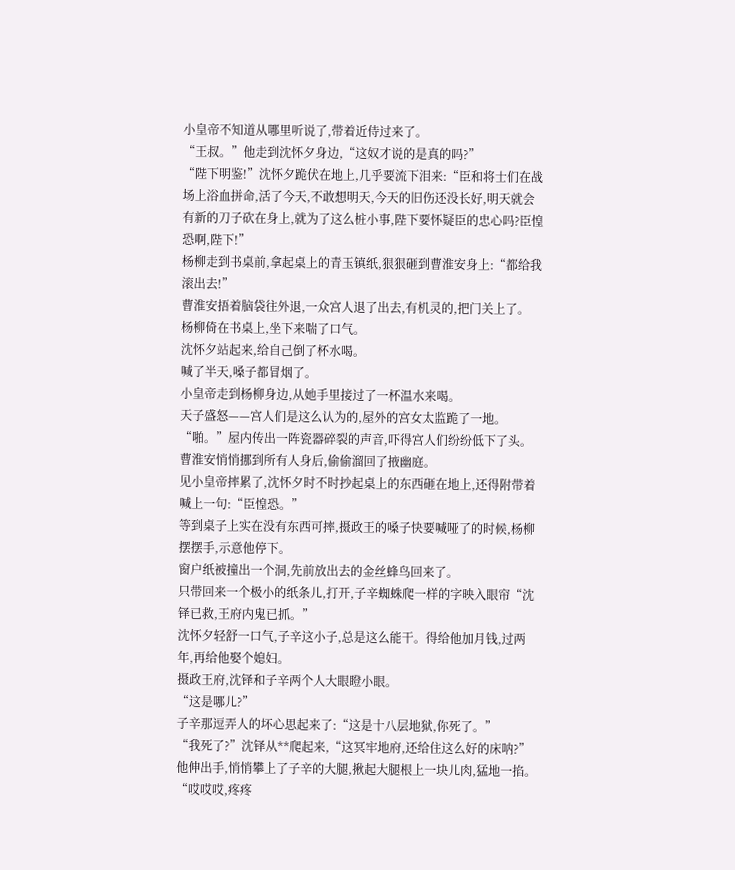小皇帝不知道从哪里听说了,带着近侍过来了。
“王叔。”他走到沈怀夕身边,“这奴才说的是真的吗?”
“陛下明鉴!”沈怀夕跪伏在地上,几乎要流下泪来:“臣和将士们在战场上浴血拼命,活了今天,不敢想明天,今天的旧伤还没长好,明天就会有新的刀子砍在身上,就为了这么桩小事,陛下要怀疑臣的忠心吗?臣惶恐啊,陛下!”
杨柳走到书桌前,拿起桌上的青玉镇纸,狠狠砸到曹淮安身上:“都给我滚出去!”
曹淮安捂着脑袋往外退,一众宫人退了出去,有机灵的,把门关上了。
杨柳倚在书桌上,坐下来喘了口气。
沈怀夕站起来,给自己倒了杯水喝。
喊了半天,嗓子都冒烟了。
小皇帝走到杨柳身边,从她手里接过了一杯温水来喝。
天子盛怒——宫人们是这么认为的,屋外的宫女太监跪了一地。
“啪。”屋内传出一阵瓷器碎裂的声音,吓得宫人们纷纷低下了头。
曹淮安悄悄挪到所有人身后,偷偷溜回了掖幽庭。
见小皇帝摔累了,沈怀夕时不时抄起桌上的东西砸在地上,还得附带着喊上一句:“臣惶恐。”
等到桌子上实在没有东西可摔,摄政王的嗓子快要喊哑了的时候,杨柳摆摆手,示意他停下。
窗户纸被撞出一个洞,先前放出去的金丝蜂鸟回来了。
只带回来一个极小的纸条儿,打开,子辛蜘蛛爬一样的字映入眼帘“沈铎已救,王府内鬼已抓。”
沈怀夕轻舒一口气,子辛这小子,总是这么能干。得给他加月钱,过两年,再给他娶个媳妇。
摄政王府,沈铎和子辛两个人大眼瞪小眼。
“这是哪儿?”
子辛那逗弄人的坏心思起来了:“这是十八层地狱,你死了。”
“我死了?”沈铎从**爬起来,“这冥牢地府,还给住这么好的床呐?”
他伸出手,悄悄攀上了子辛的大腿,揪起大腿根上一块儿肉,猛地一掐。
“哎哎哎,疼疼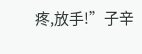疼,放手!”子辛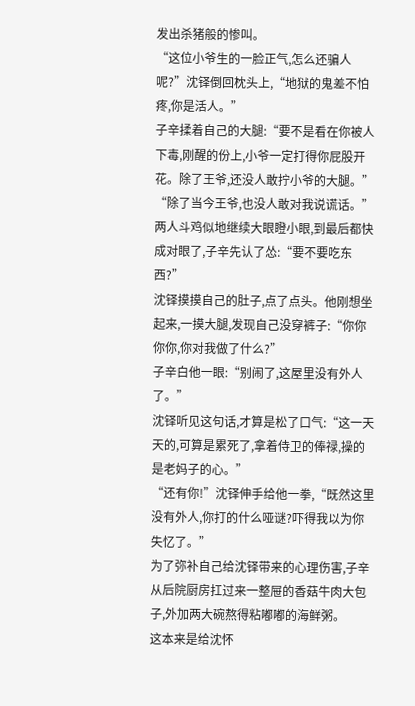发出杀猪般的惨叫。
“这位小爷生的一脸正气,怎么还骗人呢?”沈铎倒回枕头上,“地狱的鬼差不怕疼,你是活人。”
子辛揉着自己的大腿:“要不是看在你被人下毒,刚醒的份上,小爷一定打得你屁股开花。除了王爷,还没人敢拧小爷的大腿。”
“除了当今王爷,也没人敢对我说谎话。”
两人斗鸡似地继续大眼瞪小眼,到最后都快成对眼了,子辛先认了怂:“要不要吃东西?”
沈铎摸摸自己的肚子,点了点头。他刚想坐起来,一摸大腿,发现自己没穿裤子:“你你你你,你对我做了什么?”
子辛白他一眼:“别闹了,这屋里没有外人了。”
沈铎听见这句话,才算是松了口气:“这一天天的,可算是累死了,拿着侍卫的俸禄,操的是老妈子的心。”
“还有你!”沈铎伸手给他一拳,“既然这里没有外人,你打的什么哑谜?吓得我以为你失忆了。”
为了弥补自己给沈铎带来的心理伤害,子辛从后院厨房扛过来一整屉的香菇牛肉大包子,外加两大碗熬得粘嘟嘟的海鲜粥。
这本来是给沈怀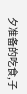夕准备的吃食,子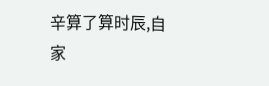辛算了算时辰,自家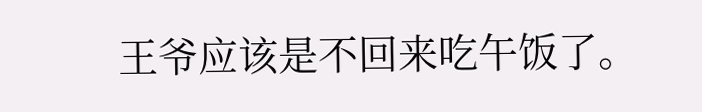王爷应该是不回来吃午饭了。